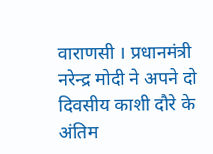वाराणसी । प्रधानमंत्री नरेन्द्र मोदी ने अपने दो दिवसीय काशी दौरे के अंतिम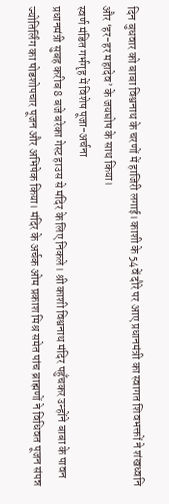दिन बुधवार को बाबा विश्वनाथ के चरणों में हाजिरी लगाई। काशी के 54वें दौरे पर आए प्रधानमंत्री का स्वागत शिवभक्तों ने शंखध्वनि और ‘हर-हर महादेव’ के जयघोष के साथ किया।
स्वर्ण मंडित गर्भगृह में विशेष पूजा-अर्चना
प्रधानमंत्री सुबह करीब 8 बजे बरेका गेस्ट हाउस से मंदिर के लिए निकले। श्री काशी विश्वनाथ मंदिर पहुँचकर उन्होंने बाबा के पावन ज्योतिर्लिंग का षोडशोपचार पूजन और अभिषेक किया। मंदिर के अर्चक ओम प्रकाश मिश्र समेत पांच ब्राह्मणों ने विधिवत पूजन संपन्न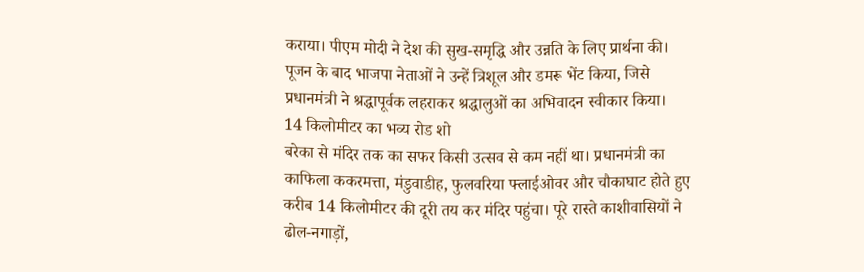कराया। पीएम मोदी ने देश की सुख-समृद्धि और उन्नति के लिए प्रार्थना की। पूजन के बाद भाजपा नेताओं ने उन्हें त्रिशूल और डमरू भेंट किया, जिसे प्रधानमंत्री ने श्रद्धापूर्वक लहराकर श्रद्धालुओं का अभिवादन स्वीकार किया।
14 किलोमीटर का भव्य रोड शो
बरेका से मंदिर तक का सफर किसी उत्सव से कम नहीं था। प्रधानमंत्री का काफिला ककरमत्ता, मंडुवाडीह, फुलवरिया फ्लाईओवर और चौकाघाट होते हुए करीब 14 किलोमीटर की दूरी तय कर मंदिर पहुंचा। पूरे रास्ते काशीवासियों ने ढोल-नगाड़ों,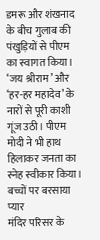डमरू और शंखनाद के बीच गुलाब की पंखुड़ियों से पीएम का स्वागत किया। ‘जय श्रीराम’ और ‘हर-हर महादेव’ के नारों से पूरी काशी गूंज उठी। पीएम मोदी ने भी हाथ हिलाकर जनता का स्नेह स्वीकार किया।
बच्चों पर बरसाया प्यार
मंदिर परिसर के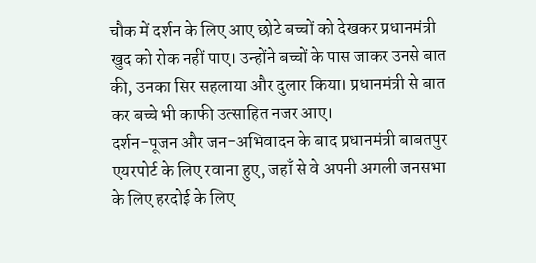चौक में दर्शन के लिए आए छोटे बच्चों को देखकर प्रधानमंत्री खुद को रोक नहीं पाए। उन्होंने बच्चों के पास जाकर उनसे बात की, उनका सिर सहलाया और दुलार किया। प्रधानमंत्री से बात कर बच्चे भी काफी उत्साहित नजर आए।
दर्शन-पूजन और जन-अभिवादन के बाद प्रधानमंत्री बाबतपुर एयरपोर्ट के लिए रवाना हुए, जहाँ से वे अपनी अगली जनसभा के लिए हरदोई के लिए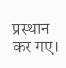प्रस्थान कर गए।